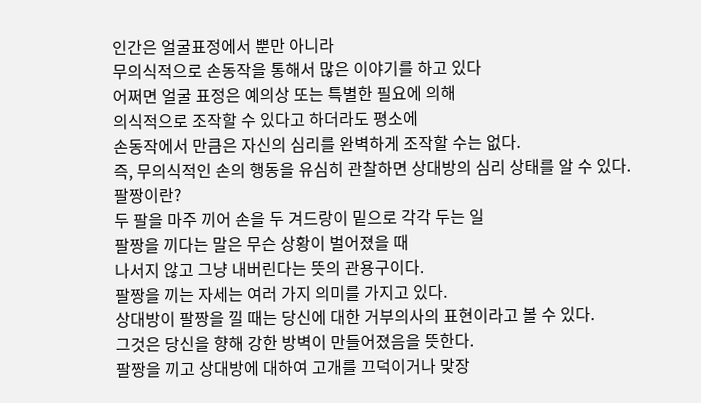인간은 얼굴표정에서 뿐만 아니라
무의식적으로 손동작을 통해서 많은 이야기를 하고 있다
어쩌면 얼굴 표정은 예의상 또는 특별한 필요에 의해
의식적으로 조작할 수 있다고 하더라도 평소에
손동작에서 만큼은 자신의 심리를 완벽하게 조작할 수는 없다.
즉, 무의식적인 손의 행동을 유심히 관찰하면 상대방의 심리 상태를 알 수 있다.
팔짱이란?
두 팔을 마주 끼어 손을 두 겨드랑이 밑으로 각각 두는 일
팔짱을 끼다는 말은 무슨 상황이 벌어졌을 때
나서지 않고 그냥 내버린다는 뜻의 관용구이다.
팔짱을 끼는 자세는 여러 가지 의미를 가지고 있다.
상대방이 팔짱을 낄 때는 당신에 대한 거부의사의 표현이라고 볼 수 있다.
그것은 당신을 향해 강한 방벽이 만들어졌음을 뜻한다.
팔짱을 끼고 상대방에 대하여 고개를 끄덕이거나 맞장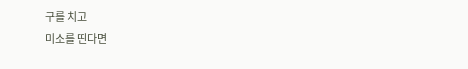구를 치고
미소를 띤다면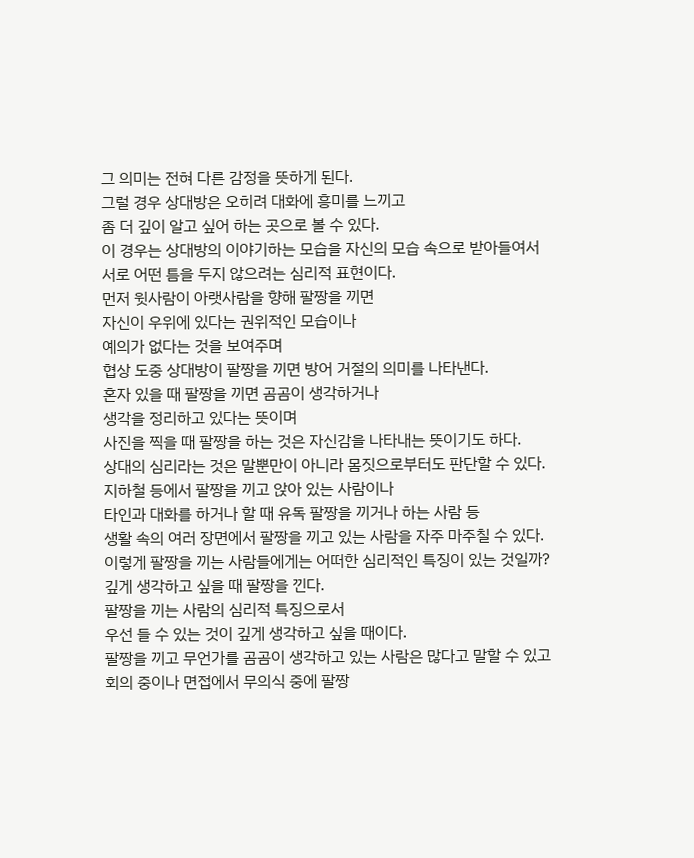그 의미는 전혀 다른 감정을 뜻하게 된다.
그럴 경우 상대방은 오히려 대화에 흥미를 느끼고
좀 더 깊이 알고 싶어 하는 곳으로 볼 수 있다.
이 경우는 상대방의 이야기하는 모습을 자신의 모습 속으로 받아들여서
서로 어떤 틈을 두지 않으려는 심리적 표현이다.
먼저 윗사람이 아랫사람을 향해 팔짱을 끼면
자신이 우위에 있다는 권위적인 모습이나
예의가 없다는 것을 보여주며
협상 도중 상대방이 팔짱을 끼면 방어 거절의 의미를 나타낸다.
혼자 있을 때 팔짱을 끼면 곰곰이 생각하거나
생각을 정리하고 있다는 뜻이며
사진을 찍을 때 팔짱을 하는 것은 자신감을 나타내는 뜻이기도 하다.
상대의 심리라는 것은 말뿐만이 아니라 몸짓으로부터도 판단할 수 있다.
지하철 등에서 팔짱을 끼고 앉아 있는 사람이나
타인과 대화를 하거나 할 때 유독 팔짱을 끼거나 하는 사람 등
생활 속의 여러 장면에서 팔짱을 끼고 있는 사람을 자주 마주칠 수 있다.
이렇게 팔짱을 끼는 사람들에게는 어떠한 심리적인 특징이 있는 것일까?
깊게 생각하고 싶을 때 팔짱을 낀다.
팔짱을 끼는 사람의 심리적 특징으로서
우선 들 수 있는 것이 깊게 생각하고 싶을 때이다.
팔짱을 끼고 무언가를 곰곰이 생각하고 있는 사람은 많다고 말할 수 있고
회의 중이나 면접에서 무의식 중에 팔짱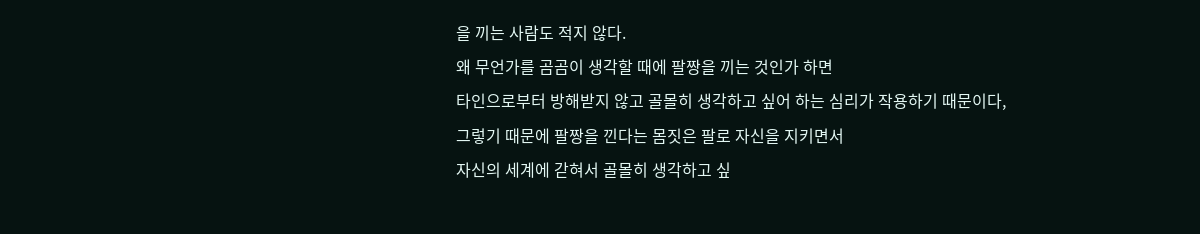을 끼는 사람도 적지 않다.
왜 무언가를 곰곰이 생각할 때에 팔짱을 끼는 것인가 하면
타인으로부터 방해받지 않고 골몰히 생각하고 싶어 하는 심리가 작용하기 때문이다,
그렇기 때문에 팔짱을 낀다는 몸짓은 팔로 자신을 지키면서
자신의 세계에 갇혀서 골몰히 생각하고 싶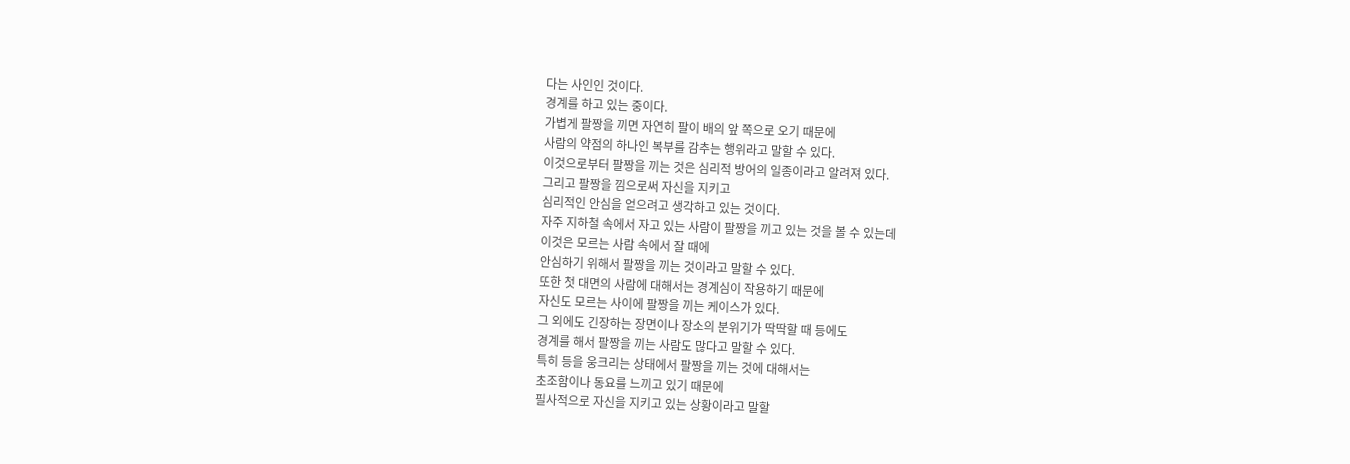다는 사인인 것이다.
경계를 하고 있는 중이다.
가볍게 팔짱을 끼면 자연히 팔이 배의 앞 쪽으로 오기 때문에
사람의 약점의 하나인 복부를 감추는 행위라고 말할 수 있다.
이것으로부터 팔짱을 끼는 것은 심리적 방어의 일종이라고 알려져 있다.
그리고 팔짱을 낌으로써 자신을 지키고
심리적인 안심을 얻으려고 생각하고 있는 것이다.
자주 지하철 속에서 자고 있는 사람이 팔짱을 끼고 있는 것을 볼 수 있는데
이것은 모르는 사람 속에서 잘 때에
안심하기 위해서 팔짱을 끼는 것이라고 말할 수 있다.
또한 첫 대면의 사람에 대해서는 경계심이 작용하기 때문에
자신도 모르는 사이에 팔짱을 끼는 케이스가 있다.
그 외에도 긴장하는 장면이나 장소의 분위기가 딱딱할 때 등에도
경계를 해서 팔짱을 끼는 사람도 많다고 말할 수 있다.
특히 등을 웅크리는 상태에서 팔짱을 끼는 것에 대해서는
초조함이나 동요를 느끼고 있기 때문에
필사적으로 자신을 지키고 있는 상황이라고 말할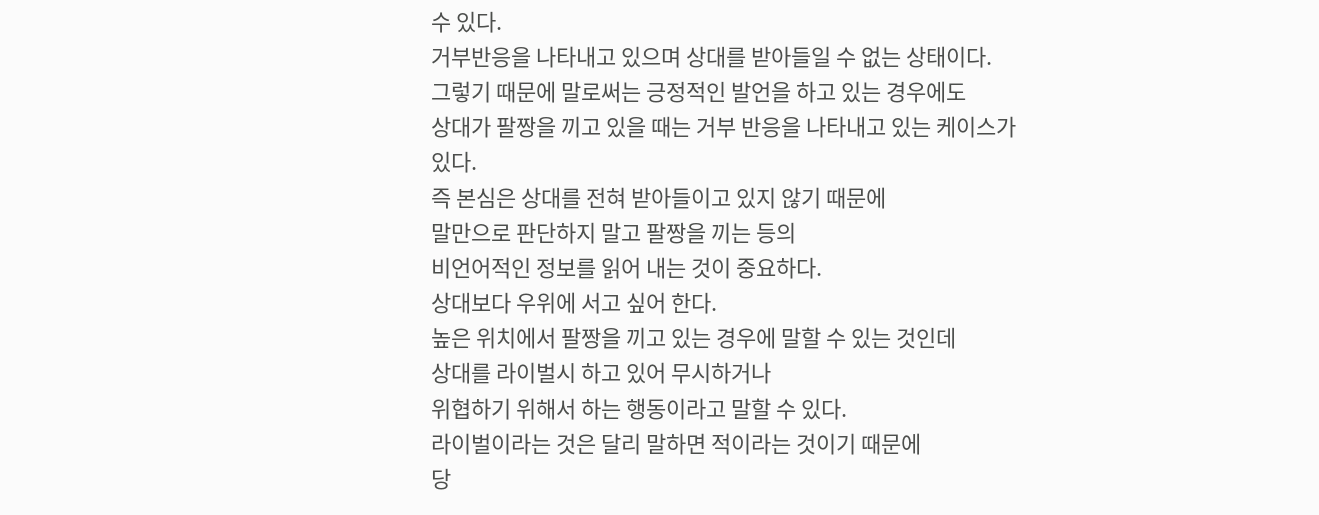수 있다.
거부반응을 나타내고 있으며 상대를 받아들일 수 없는 상태이다.
그렇기 때문에 말로써는 긍정적인 발언을 하고 있는 경우에도
상대가 팔짱을 끼고 있을 때는 거부 반응을 나타내고 있는 케이스가 있다.
즉 본심은 상대를 전혀 받아들이고 있지 않기 때문에
말만으로 판단하지 말고 팔짱을 끼는 등의
비언어적인 정보를 읽어 내는 것이 중요하다.
상대보다 우위에 서고 싶어 한다.
높은 위치에서 팔짱을 끼고 있는 경우에 말할 수 있는 것인데
상대를 라이벌시 하고 있어 무시하거나
위협하기 위해서 하는 행동이라고 말할 수 있다.
라이벌이라는 것은 달리 말하면 적이라는 것이기 때문에
당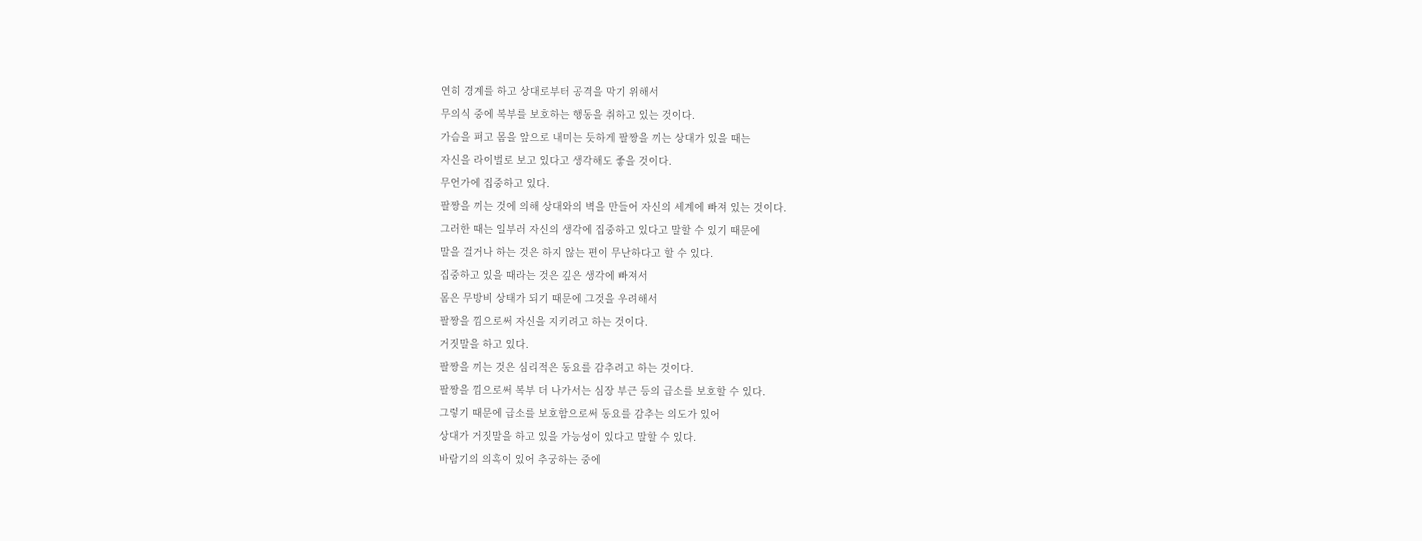연히 경계를 하고 상대로부터 공격을 막기 위해서
무의식 중에 복부를 보호하는 행동을 취하고 있는 것이다.
가슴을 펴고 몸을 앞으로 내미는 듯하게 팔짱을 끼는 상대가 있을 때는
자신을 라이벌로 보고 있다고 생각해도 좋을 것이다.
무언가에 집중하고 있다.
팔짱을 끼는 것에 의해 상대와의 벽을 만들어 자신의 세계에 빠져 있는 것이다.
그러한 때는 일부러 자신의 생각에 집중하고 있다고 말할 수 있기 때문에
말을 걸거나 하는 것은 하지 않는 편이 무난하다고 할 수 있다.
집중하고 있을 때라는 것은 깊은 생각에 빠져서
몸은 무방비 상태가 되기 때문에 그것을 우려해서
팔짱을 낌으로써 자신을 지키려고 하는 것이다.
거짓말을 하고 있다.
팔짱을 끼는 것은 심리적은 동요를 감추려고 하는 것이다.
팔짱을 낌으로써 복부 더 나가서는 심장 부근 등의 급소를 보호할 수 있다.
그렇기 때문에 급소를 보호함으로써 동요를 감추는 의도가 있어
상대가 거짓말을 하고 있을 가능성이 있다고 말할 수 있다.
바람기의 의혹이 있어 추궁하는 중에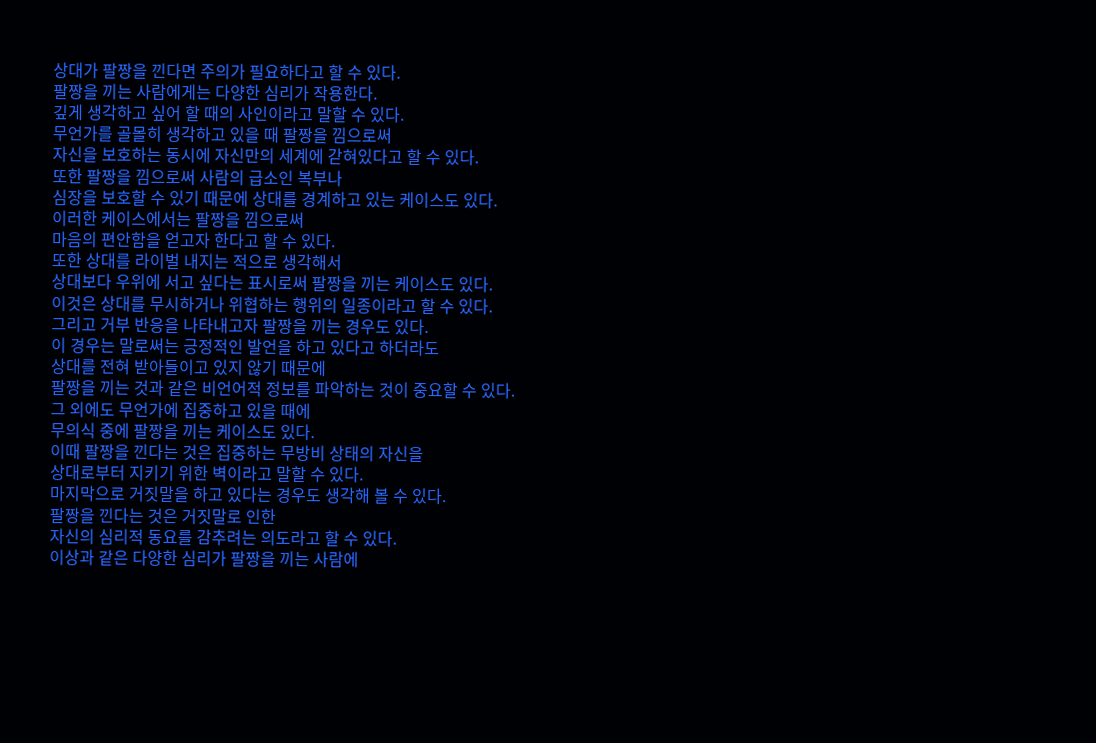상대가 팔짱을 낀다면 주의가 필요하다고 할 수 있다.
팔짱을 끼는 사람에게는 다양한 심리가 작용한다.
깊게 생각하고 싶어 할 때의 사인이라고 말할 수 있다.
무언가를 골몰히 생각하고 있을 때 팔짱을 낌으로써
자신을 보호하는 동시에 자신만의 세계에 갇혀있다고 할 수 있다.
또한 팔짱을 낌으로써 사람의 급소인 복부나
심장을 보호할 수 있기 때문에 상대를 경계하고 있는 케이스도 있다.
이러한 케이스에서는 팔짱을 낌으로써
마음의 편안함을 얻고자 한다고 할 수 있다.
또한 상대를 라이벌 내지는 적으로 생각해서
상대보다 우위에 서고 싶다는 표시로써 팔짱을 끼는 케이스도 있다.
이것은 상대를 무시하거나 위협하는 행위의 일종이라고 할 수 있다.
그리고 거부 반응을 나타내고자 팔짱을 끼는 경우도 있다.
이 경우는 말로써는 긍정적인 발언을 하고 있다고 하더라도
상대를 전혀 받아들이고 있지 않기 때문에
팔짱을 끼는 것과 같은 비언어적 정보를 파악하는 것이 중요할 수 있다.
그 외에도 무언가에 집중하고 있을 때에
무의식 중에 팔짱을 끼는 케이스도 있다.
이때 팔짱을 낀다는 것은 집중하는 무방비 상태의 자신을
상대로부터 지키기 위한 벽이라고 말할 수 있다.
마지막으로 거짓말을 하고 있다는 경우도 생각해 볼 수 있다.
팔짱을 낀다는 것은 거짓말로 인한
자신의 심리적 동요를 감추려는 의도라고 할 수 있다.
이상과 같은 다양한 심리가 팔짱을 끼는 사람에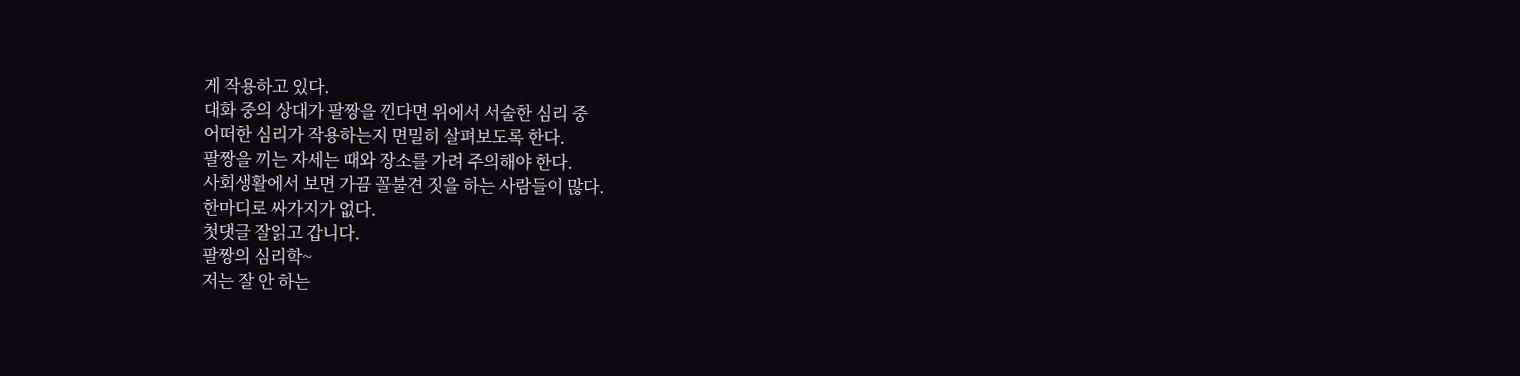게 작용하고 있다.
대화 중의 상대가 팔짱을 낀다면 위에서 서술한 심리 중
어떠한 심리가 작용하는지 면밀히 살펴보도록 한다.
팔짱을 끼는 자세는 때와 장소를 가려 주의해야 한다.
사회생활에서 보면 가끔 꼴불견 짓을 하는 사람들이 많다.
한마디로 싸가지가 없다.
첫댓글 잘읽고 갑니다.
팔짱의 심리학~
저는 잘 안 하는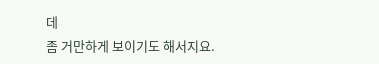데
좀 거만하게 보이기도 해서지요.